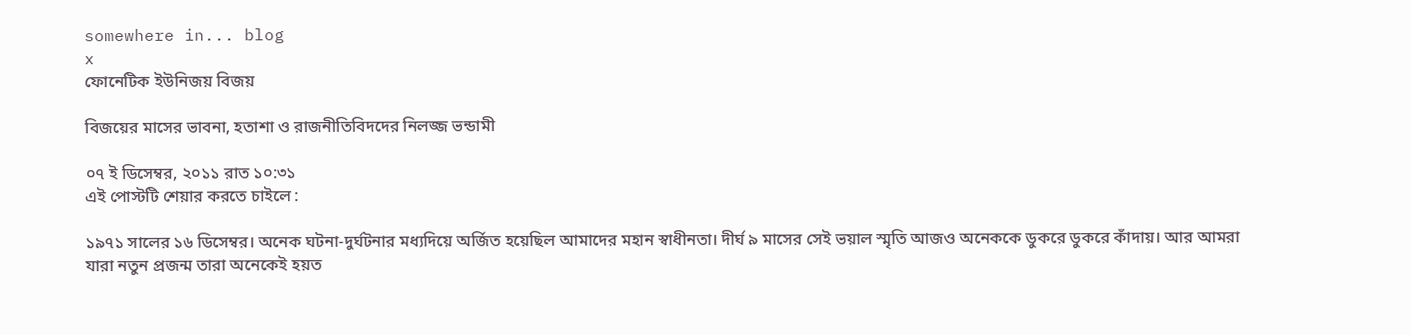somewhere in... blog
x
ফোনেটিক ইউনিজয় বিজয়

বিজয়ের মাসের ভাবনা, হতাশা ও রাজনীতিবিদদের নিলজ্জ ভন্ডামী

০৭ ই ডিসেম্বর, ২০১১ রাত ১০:৩১
এই পোস্টটি শেয়ার করতে চাইলে :

১৯৭১ সালের ১৬ ডিসেম্বর। অনেক ঘটনা-দুর্ঘটনার মধ্যদিয়ে অর্জিত হয়েছিল আমাদের মহান স্বাধীনতা। দীর্ঘ ৯ মাসের সেই ভয়াল স্মৃতি আজও অনেককে ডুকরে ডুকরে কাঁদায়। আর আমরা যারা নতুন প্রজন্ম তারা অনেকেই হয়ত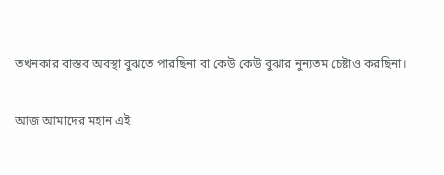তখনকার বাস্তব অবস্থা বুঝতে পারছিনা বা কেউ কেউ বুঝার নুন্যতম চেষ্টাও করছিনা।

আজ আমাদের মহান এই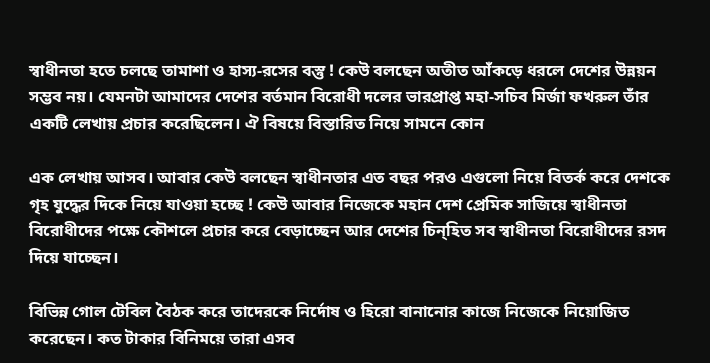স্বাধীনতা হতে চলছে তামাশা ও হাস্য-রসের বস্তু ! কেউ বলছেন অতীত আঁকড়ে ধরলে দেশের উন্নয়ন সম্ভব নয়। যেমনটা আমাদের দেশের বর্তমান বিরোধী দলের ভারপ্রাপ্ত মহা-সচিব মির্জা ফখরুল তাঁর একটি লেখায় প্রচার করেছিলেন। ঐ বিষয়ে বিস্তারিত নিয়ে সামনে কোন

এক লেখায় আসব। আবার কেউ বলছেন স্বাধীনতার এত বছর পরও এগুলো নিয়ে বিতর্ক করে দেশকে গৃহ যুদ্ধের দিকে নিয়ে যাওয়া হচ্ছে ! কেউ আবার নিজেকে মহান দেশ প্রেমিক সাজিয়ে স্বাধীনতা বিরোধীদের পক্ষে কৌশলে প্রচার করে বেড়াচ্ছেন আর দেশের চিন্হিত সব স্বাধীনতা বিরোধীদের রসদ দিয়ে যাচ্ছেন।

বিভিন্ন গোল টেবিল বৈঠক করে তাদেরকে নির্দোষ ও হিরো বানানোর কাজে নিজেকে নিয়োজিত করেছেন। কত টাকার বিনিময়ে তারা এসব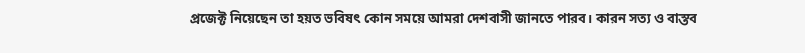প্রজেক্ট নিয়েছেন তা হয়ত ভবিষৎ কোন সময়ে আমরা দেশবাসী জানতে পারব। কারন সত্য ও বাস্তব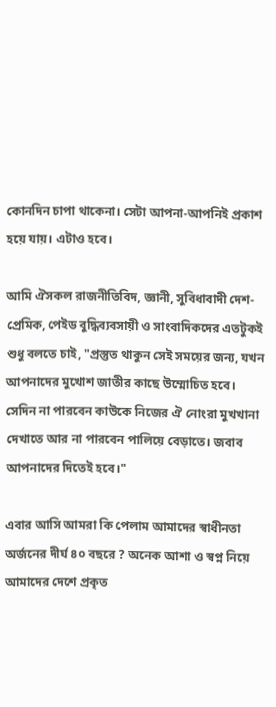কোনদিন চাপা থাকেনা। সেটা আপনা-আপনিই প্রকাশ হয়ে যায়। এটাও হবে।

আমি ঐসকল রাজনীতিবিদ, জ্ঞানী, সুবিধাবাদী দেশ-প্রেমিক, পেইড বুদ্ধিব্যবসায়ী ও সাংবাদিকদের এতটুকই শুধু বলতে চাই, "প্রস্তুত থাকুন সেই সময়ের জন্য, যখন আপনাদের মুখোশ জাতীর কাছে উম্মোচিত হবে। সেদিন না পারবেন কাউকে নিজের ঐ নোংরা মুখখানা দেখাতে আর না পারবেন পালিয়ে বেড়াতে। জবাব আপনাদের দিতেই হবে।"

এবার আসি আমরা কি পেলাম আমাদের স্বাধীনতা অর্জনের দীর্ঘ ৪০ বছরে ? অনেক আশা ও স্বপ্ন নিয়ে আমাদের দেশে প্রকৃত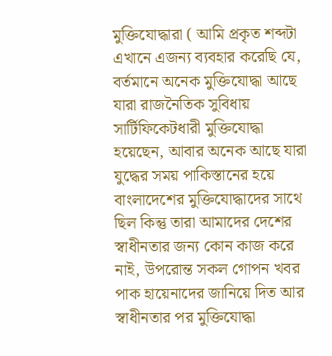মুক্তিযোদ্ধারা ( আমি প্রকৃত শব্দটা এখানে এজন্য ব্যবহার করেছি যে, বর্তমানে অনেক মুক্তিযোদ্ধা আছে যারা রাজনৈতিক সুবিধায় সার্টিফিকেটধারী মুক্তিযোদ্ধা হয়েছেন, আবার অনেক আছে যারা যুদ্ধের সময় পাকিস্তানের হয়ে বাংলাদেশের মুক্তিযোদ্ধাদের সাথে ছিল কিন্তু তারা আমাদের দেশের স্বাধীনতার জন্য কোন কাজ করে নাই, উপরোন্ত সকল গোপন খবর পাক হায়েনাদের জানিয়ে দিত আর স্বাধীনতার পর মুক্তিযোদ্ধা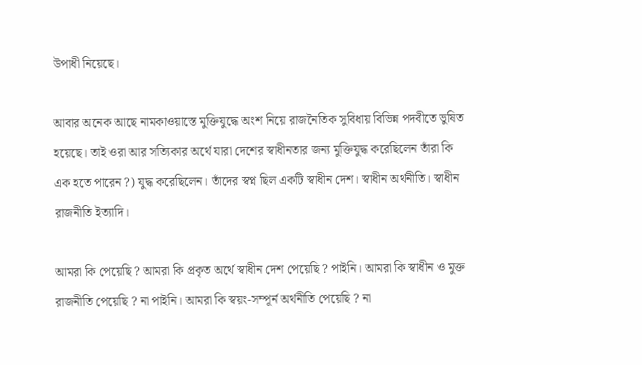উপাধী নিয়েছে।

আবার অনেক আছে নামকাওয়াস্তে মুক্তিযুদ্ধে অংশ নিয়ে রাজনৈতিক সুবিধায় বিভিন্ন পদবীতে ভুষিত হয়েছে। তাই ওরা আর সত্যিকার অর্থে যারা দেশের স্বাধীনতার জন্য মুক্তিযুদ্ধ করেছিলেন তাঁরা কি এক হতে পারেন ?) যুদ্ধ করেছিলেন। তাঁদের স্বপ্ন ছিল একটি স্বাধীন দেশ। স্বাধীন অর্থনীতি। স্বাধীন রাজনীতি ইত্যাদি।

আমরা কি পেয়েছি ? আমরা কি প্রকৃত অর্থে স্বাধীন দেশ পেয়েছি ? পাইনি। আমরা কি স্বাধীন ও মুক্ত রাজনীতি পেয়েছি ? না পাইনি। আমরা কি স্বয়ং-সম্পূর্ন অর্থনীতি পেয়েছি ? না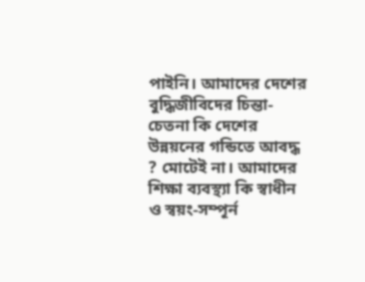পাইনি। আমাদের দেশের বুদ্ধিজীবিদের চিন্তা-চেতনা কি দেশের উন্নয়নের গন্ডিতে আবদ্ধ ? মোটেই না। আমাদের শিক্ষা ব্যবস্থ্যা কি স্বাধীন ও স্বয়ং-সম্পূর্ন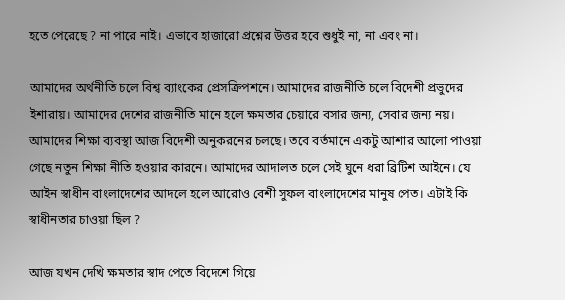হতে পেরেছে ? না পারে নাই। এভাবে হাজারো প্রশ্নের উত্তর হবে শুধুই না, না এবং না।

আমাদের অর্থনীতি চলে বিশ্ব ব্যাংকের প্রেসক্রিপশনে। আমাদের রাজনীতি চলে বিদেশী প্রভুদের ইশারায়। আমাদের দেশের রাজনীতি মানে হলে ক্ষমতার চেয়ারে বসার জন্য, সেবার জন্য নয়। আমাদের শিক্ষা ব্যবস্থা আজ বিদেশী অনুকরনের চলছে। তবে বর্তমানে একটু আশার আলো পাওয়া গেছে নতুন শিক্ষা নীতি হওয়ার কারনে। আমাদের আদালত চলে সেই ঘুনে ধরা ব্রিটিশ আইনে। যে আইন স্বাধীন বাংলাদেশের আদলে হলে আরোও বেশী সুফল বাংলাদেশের মানুষ পেত। এটাই কি স্বাধীনতার চাওয়া ছিল ?

আজ যখন দেখি ক্ষমতার স্বাদ পেতে বিদেশে গিয়ে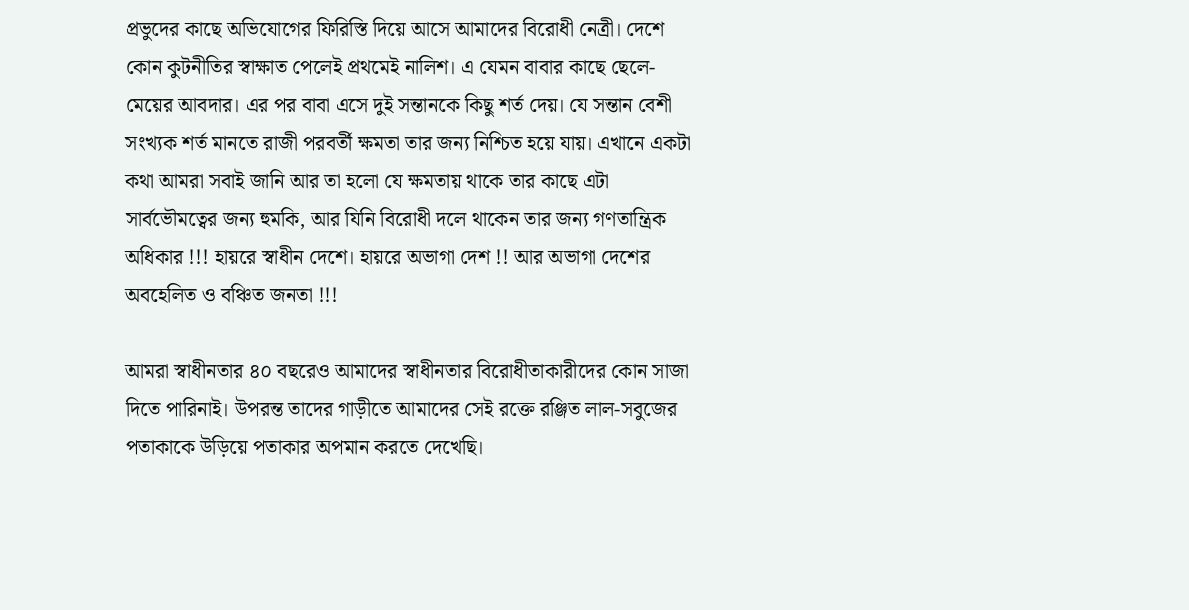প্রভুদের কাছে অভিযোগের ফিরিস্তি দিয়ে আসে আমাদের বিরোধী নেত্রী। দেশে কোন কুটনীতির স্বাক্ষাত পেলেই প্রথমেই নালিশ। এ যেমন বাবার কাছে ছেলে-মেয়ের আবদার। এর পর বাবা এসে দুই সন্তানকে কিছু শর্ত দেয়। যে সন্তান বেশী সংখ্যক শর্ত মানতে রাজী পরবর্তী ক্ষমতা তার জন্য নিশ্চিত হয়ে যায়। এখানে একটা কথা আমরা সবাই জানি আর তা হলো যে ক্ষমতায় থাকে তার কাছে এটা সার্বভৌমত্বের জন্য হুমকি, আর যিনি বিরোধী দলে থাকেন তার জন্য গণতান্ত্রিক অধিকার !!! হায়রে স্বাধীন দেশে। হায়রে অভাগা দেশ !! আর অভাগা দেশের অবহেলিত ও বঞ্চিত জনতা !!!

আমরা স্বাধীনতার ৪০ বছরেও আমাদের স্বাধীনতার বিরোধীতাকারীদের কোন সাজা দিতে পারিনাই। উপরন্ত তাদের গাড়ীতে আমাদের সেই রক্তে রঞ্জিত লাল-সবুজের পতাকাকে উড়িয়ে পতাকার অপমান করতে দেখেছি।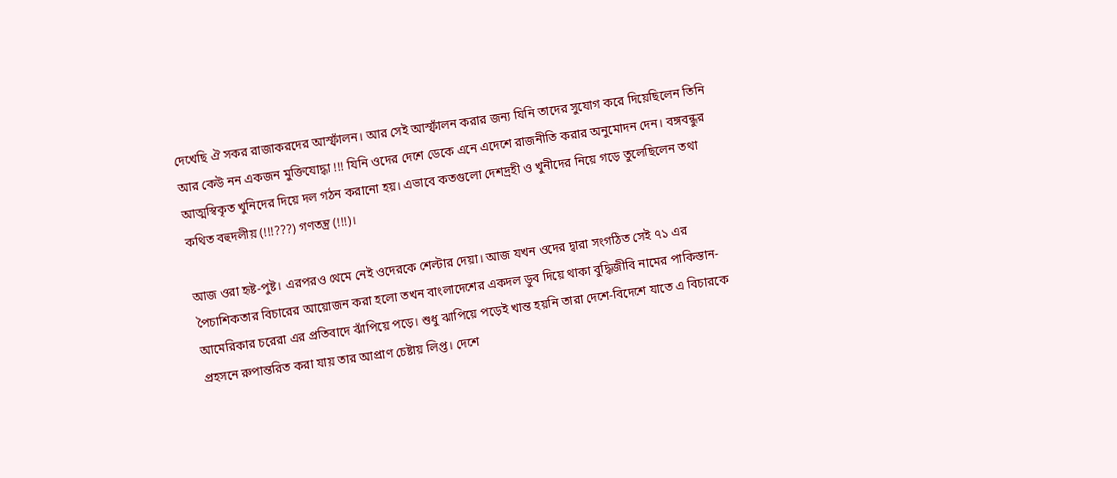দেখেছি ঐ সকর রাজাকরদের আস্ফাঁলন। আর সেই আস্ফাঁলন করার জন্য যিনি তাদের সুযোগ করে দিয়েছিলেন তিনি আর কেউ নন একজন মুক্তিযোদ্ধা !!! যিনি ওদের দেশে ডেকে এনে এদেশে রাজনীতি করার অনুমোদন দেন। বঙ্গবন্ধুর আত্মস্বিকৃত খুনিদের দিয়ে দল গঠন করানো হয়। এভাবে কতগুলো দেশদ্রহী ও খুনীদের নিয়ে গড়ে তুলেছিলেন তথা কথিত বহুদলীয় (!!!???) গণতন্ত্র (!!!)।

আজ ওরা হৃষ্ট-পুষ্ট। এরপরও থেমে নেই ওদেরকে শেল্টার দেয়া। আজ যখন ওদের দ্বারা সংগঠিত সেই ৭১ এর পৈচাশিকতার বিচারের আয়োজন করা হলো তখন বাংলাদেশের একদল ডুব দিয়ে থাকা বুদ্ধিজীবি নামের পাকিস্তান-আমেরিকার চরেরা এর প্রতিবাদে ঝাঁপিয়ে পড়ে। শুধু ঝাপিয়ে পড়েই খান্ত হয়নি তারা দেশে-বিদেশে যাতে এ বিচারকে প্রহসনে রুপান্তরিত করা যায় তার আপ্রাণ চেষ্টায় লিপ্ত। দেশে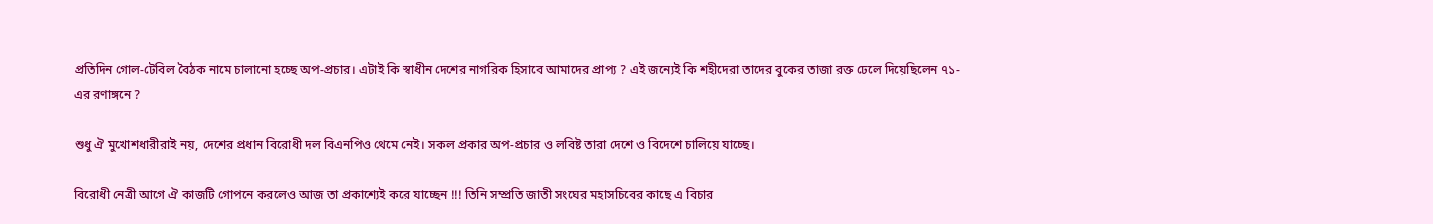প্রতিদিন গোল-টেবিল বৈঠক নামে চালানো হচ্ছে অপ-প্রচার। এটাই কি স্বাধীন দেশের নাগরিক হিসাবে আমাদের প্রাপ্য ? এই জন্যেই কি শহীদেরা তাদের বুকের তাজা রক্ত ঢেলে দিয়েছিলেন ৭১-এর রণাঙ্গনে ?

শুধু ঐ মুখোশধারীরাই নয়, দেশের প্রধান বিরোধী দল বিএনপিও থেমে নেই। সকল প্রকার অপ-প্রচার ও লবিষ্ট তারা দেশে ও বিদেশে চালিয়ে যাচ্ছে।

বিরোধী নেত্রী আগে ঐ কাজটি গোপনে করলেও আজ তা প্রকাশ্যেই করে যাচ্ছেন !!! তিনি সম্প্রতি জাতী সংঘের মহাসচিবের কাছে এ বিচার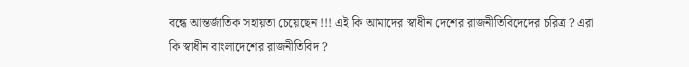বন্ধে আন্তর্জাতিক সহায়তা চেয়েছেন !!! এই কি আমাদের স্বাধীন দেশের রাজনীতিবিদেদের চরিত্র ? এরা কি স্বাধীন বাংলাদেশের রাজনীতিবিদ ?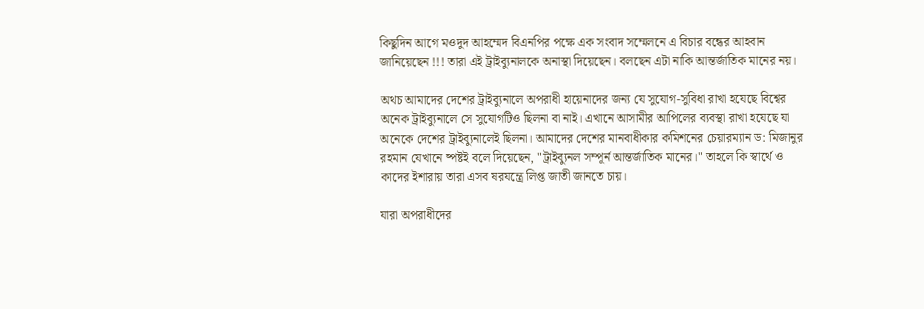কিছুদিন আগে মওদুদ আহম্মেদ বিএনপির পক্ষে এক সংবাদ সম্মেলনে এ বিচার বন্ধের আহবান জানিয়েছেন !!! তারা এই ট্রাইব্যুনালকে অনাস্থা দিয়েছেন। বলছেন এটা নাকি আন্তর্জাতিক মানের নয়।

অথচ আমাদের দেশের ট্রাইব্যুনালে অপরাধী হায়েনাদের জন্য যে সুযোগ-সুবিধা রাখা হযেছে বিশ্বের অনেক ট্রাইব্যুনালে সে সুযোগটিও ছিলনা বা নাই। এখানে আসামীর আপিলের ব্যবস্থা রাখা হযেছে যা অনেকে দেশের ট্রাইব্যুনালেই ছিলনা। আমাদের দেশের মানবাধীকার কমিশনের চেয়ারম্যান ড: মিজানুর রহমান যেখানে ষ্পষ্টই বলে দিয়েছেন, "ট্রাইব্যুনল সম্পূর্ন আন্তর্জাতিক মানের।" তাহলে কি স্বার্থে ও কাদের ইশারায় তারা এসব ষরযন্ত্রে লিপ্ত জাতী জানতে চায়।

যারা অপরাধীদের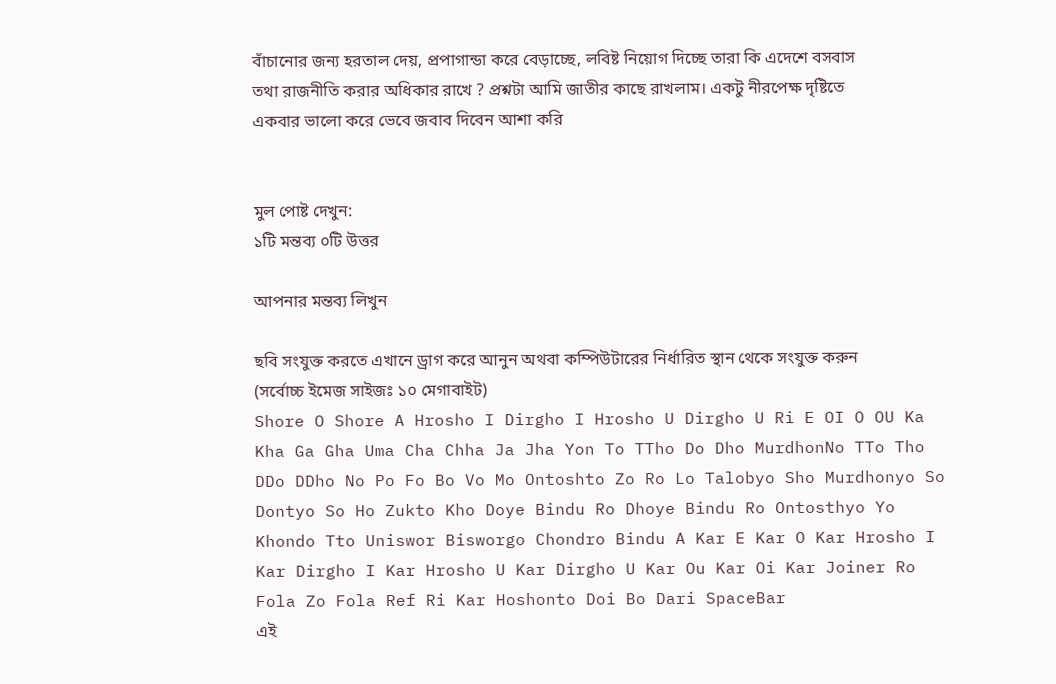বাঁচানোর জন্য হরতাল দেয়, প্রপাগান্ডা করে বেড়াচ্ছে, লবিষ্ট নিয়োগ দিচ্ছে তারা কি এদেশে বসবাস তথা রাজনীতি করার অধিকার রাখে ? প্রশ্নটা আমি জাতীর কাছে রাখলাম। একটু নীরপেক্ষ দৃষ্টিতে একবার ভালো করে ভেবে জবাব দিবেন আশা করি


মুল পোষ্ট দেখুন:
১টি মন্তব্য ০টি উত্তর

আপনার মন্তব্য লিখুন

ছবি সংযুক্ত করতে এখানে ড্রাগ করে আনুন অথবা কম্পিউটারের নির্ধারিত স্থান থেকে সংযুক্ত করুন (সর্বোচ্চ ইমেজ সাইজঃ ১০ মেগাবাইট)
Shore O Shore A Hrosho I Dirgho I Hrosho U Dirgho U Ri E OI O OU Ka Kha Ga Gha Uma Cha Chha Ja Jha Yon To TTho Do Dho MurdhonNo TTo Tho DDo DDho No Po Fo Bo Vo Mo Ontoshto Zo Ro Lo Talobyo Sho Murdhonyo So Dontyo So Ho Zukto Kho Doye Bindu Ro Dhoye Bindu Ro Ontosthyo Yo Khondo Tto Uniswor Bisworgo Chondro Bindu A Kar E Kar O Kar Hrosho I Kar Dirgho I Kar Hrosho U Kar Dirgho U Kar Ou Kar Oi Kar Joiner Ro Fola Zo Fola Ref Ri Kar Hoshonto Doi Bo Dari SpaceBar
এই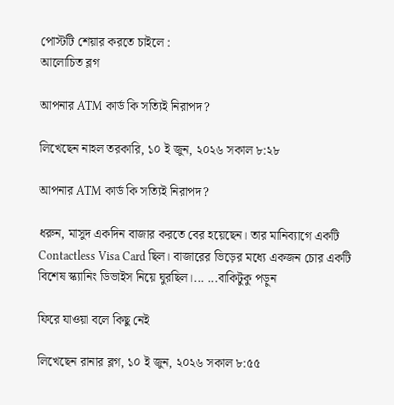পোস্টটি শেয়ার করতে চাইলে :
আলোচিত ব্লগ

আপনার ATM কার্ড কি সত্যিই নিরাপদ?

লিখেছেন নাহল তরকারি, ১০ ই জুন, ২০২৬ সকাল ৮:২৮

আপনার ATM কার্ড কি সত্যিই নিরাপদ?

ধরুন, মাসুদ একদিন বাজার করতে বের হয়েছেন। তার মানিব্যাগে একটি Contactless Visa Card ছিল। বাজারের ভিড়ের মধ্যে একজন চোর একটি বিশেষ স্ক্যানিং ডিভাইস নিয়ে ঘুরছিল।... ...বাকিটুকু পড়ুন

ফিরে যাওয়া বলে কিছু নেই

লিখেছেন রানার ব্লগ, ১০ ই জুন, ২০২৬ সকাল ৮:৫৫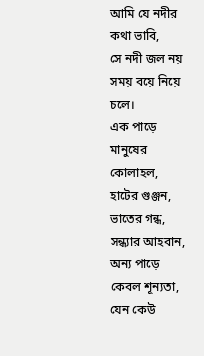আমি যে নদীর কথা ভাবি,
সে নদী জল নয় সময় বয়ে নিয়ে চলে।
এক পাড়ে মানুষের কোলাহল,
হাটের গুঞ্জন, ভাতের গন্ধ, সন্ধ্যার আহবান,
অন্য পাড়ে কেবল শূন্যতা,
যেন কেউ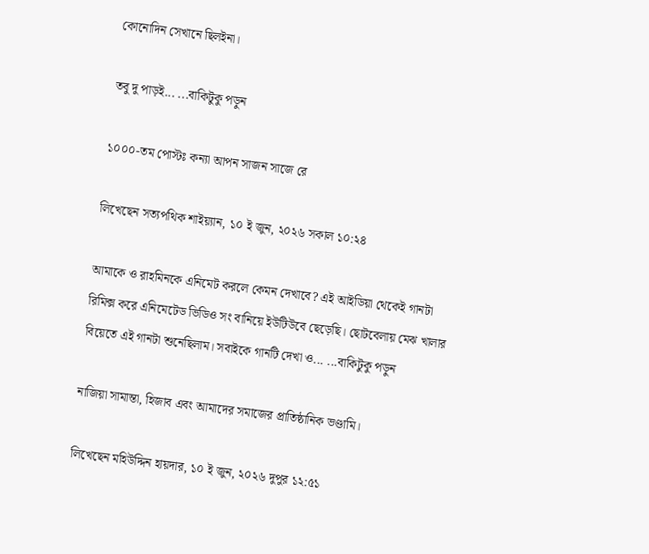কোনোদিন সেখানে ছিলইনা।

তবু দু পাড়ই... ...বাকিটুকু পড়ুন

১০০০-তম পোস্টঃ কন্যা আপন সাজন সাজে রে

লিখেছেন সত্যপথিক শাইয়্যান, ১০ ই জুন, ২০২৬ সকাল ১০:২৪

আমাকে ও রাহমিনকে এনিমেট করলে কেমন দেখাবে? এই আইডিয়া থেকেই গানটা রিমিক্স করে এনিমেটেড ভিডিও সং বানিয়ে ইউটিউবে ছেড়েছি। ছোটবেলায় মেঝ খালার বিয়েতে এই গানটা শুনেছিলাম। সবাইকে গানটি দেখা ও... ...বাকিটুকু পড়ুন

নাজিয়া সামান্তা, হিজাব এবং আমাদের সমাজের প্রাতিষ্ঠানিক ভণ্ডামি।

লিখেছেন মহিউদ্দিন হায়দার, ১০ ই জুন, ২০২৬ দুপুর ১২:৫১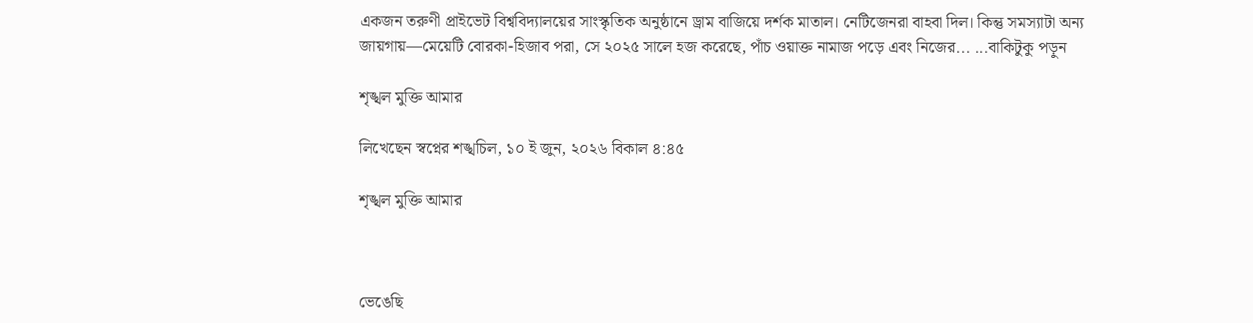একজন তরুণী প্রাইভেট বিশ্ববিদ্যালয়ের সাংস্কৃতিক অনুষ্ঠানে ড্রাম বাজিয়ে দর্শক মাতাল। নেটিজেনরা বাহবা দিল। কিন্তু সমস্যাটা অন্য জায়গায়—মেয়েটি বোরকা-হিজাব পরা, সে ২০২৫ সালে হজ করেছে, পাঁচ ওয়াক্ত নামাজ পড়ে এবং নিজের... ...বাকিটুকু পড়ুন

শৃঙ্খল মুক্তি আমার

লিখেছেন স্বপ্নের শঙ্খচিল, ১০ ই জুন, ২০২৬ বিকাল ৪:৪৫

শৃঙ্খল মুক্তি আমার



ভেঙেছি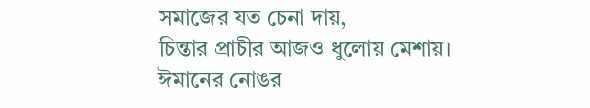সমাজের যত চেনা দায়,
চিন্তার প্রাচীর আজও ধুলোয় মেশায়।
ঈমানের নোঙর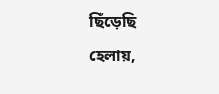ছিঁড়েছি হেলায়,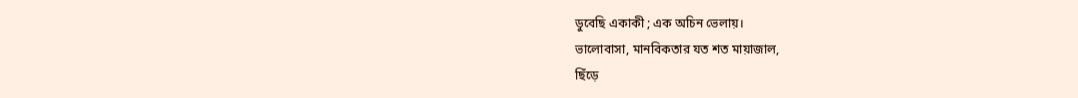ডুবেছি একাকী ; এক অচিন ভেলায়।
ভালোবাসা, মানবিকতার যত শত মায়াজাল,
ছিঁড়ে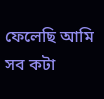ফেলেছি আমি সব কটা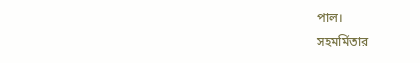পাল।
সহমর্মিতার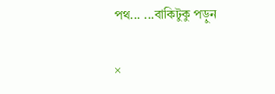পথ... ...বাকিটুকু পড়ুন

×